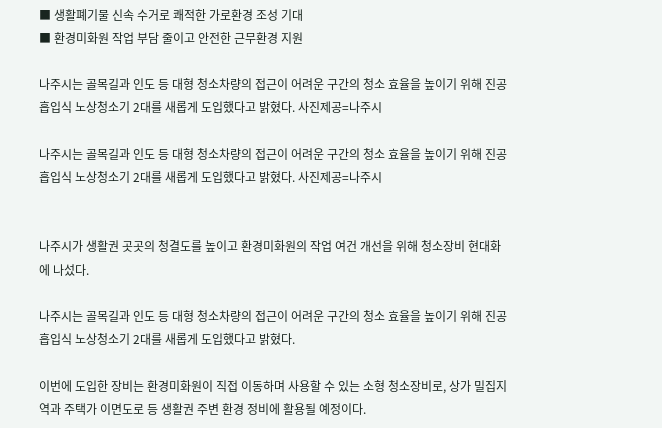■ 생활폐기물 신속 수거로 쾌적한 가로환경 조성 기대
■ 환경미화원 작업 부담 줄이고 안전한 근무환경 지원

나주시는 골목길과 인도 등 대형 청소차량의 접근이 어려운 구간의 청소 효율을 높이기 위해 진공흡입식 노상청소기 2대를 새롭게 도입했다고 밝혔다. 사진제공=나주시

나주시는 골목길과 인도 등 대형 청소차량의 접근이 어려운 구간의 청소 효율을 높이기 위해 진공흡입식 노상청소기 2대를 새롭게 도입했다고 밝혔다. 사진제공=나주시


나주시가 생활권 곳곳의 청결도를 높이고 환경미화원의 작업 여건 개선을 위해 청소장비 현대화에 나섰다.

나주시는 골목길과 인도 등 대형 청소차량의 접근이 어려운 구간의 청소 효율을 높이기 위해 진공흡입식 노상청소기 2대를 새롭게 도입했다고 밝혔다.

이번에 도입한 장비는 환경미화원이 직접 이동하며 사용할 수 있는 소형 청소장비로, 상가 밀집지역과 주택가 이면도로 등 생활권 주변 환경 정비에 활용될 예정이다.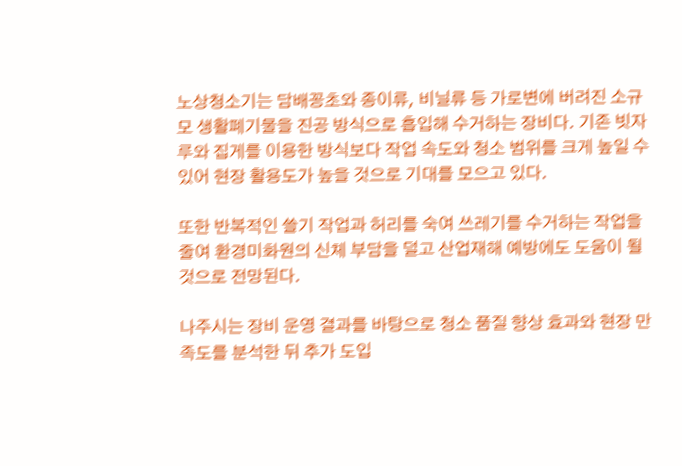노상청소기는 담배꽁초와 종이류, 비닐류 등 가로변에 버려진 소규모 생활폐기물을 진공 방식으로 흡입해 수거하는 장비다. 기존 빗자루와 집게를 이용한 방식보다 작업 속도와 청소 범위를 크게 높일 수 있어 현장 활용도가 높을 것으로 기대를 모으고 있다.

또한 반복적인 쓸기 작업과 허리를 숙여 쓰레기를 수거하는 작업을 줄여 환경미화원의 신체 부담을 덜고 산업재해 예방에도 도움이 될 것으로 전망된다.

나주시는 장비 운영 결과를 바탕으로 청소 품질 향상 효과와 현장 만족도를 분석한 뒤 추가 도입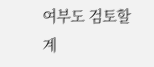여부도 검토할 계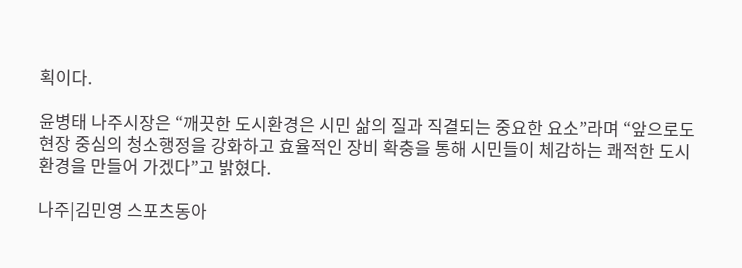획이다.

윤병태 나주시장은 “깨끗한 도시환경은 시민 삶의 질과 직결되는 중요한 요소”라며 “앞으로도 현장 중심의 청소행정을 강화하고 효율적인 장비 확충을 통해 시민들이 체감하는 쾌적한 도시환경을 만들어 가겠다”고 밝혔다.

나주|김민영 스포츠동아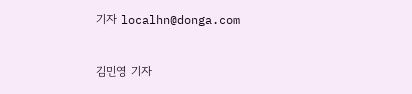기자 localhn@donga.com


김민영 기자